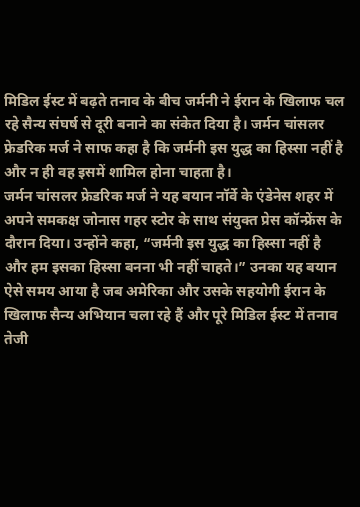मिडिल ईस्ट में बढ़ते तनाव के बीच जर्मनी ने ईरान के खिलाफ चल रहे सैन्य संघर्ष से दूरी बनाने का संकेत दिया है। जर्मन चांसलर फ्रेडरिक मर्ज ने साफ कहा है कि जर्मनी इस युद्ध का हिस्सा नहीं है और न ही वह इसमें शामिल होना चाहता है।
जर्मन चांसलर फ्रेडरिक मर्ज ने यह बयान नॉर्वे के एंडेनेस शहर में अपने समकक्ष जोनास गहर स्टोर के साथ संयुक्त प्रेस कॉन्फ्रेंस के दौरान दिया। उन्होंने कहा, “जर्मनी इस युद्ध का हिस्सा नहीं है और हम इसका हिस्सा बनना भी नहीं चाहते।” उनका यह बयान ऐसे समय आया है जब अमेरिका और उसके सहयोगी ईरान के खिलाफ सैन्य अभियान चला रहे हैं और पूरे मिडिल ईस्ट में तनाव तेजी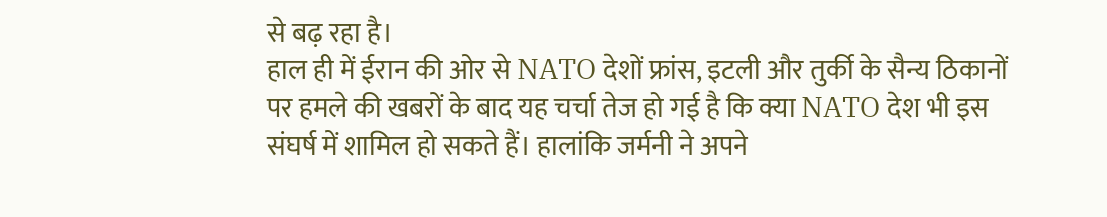से बढ़ रहा है।
हाल ही में ईरान की ओर से NATO देशों फ्रांस, इटली और तुर्की के सैन्य ठिकानों पर हमले की खबरों के बाद यह चर्चा तेज हो गई है कि क्या NATO देश भी इस संघर्ष में शामिल हो सकते हैं। हालांकि जर्मनी ने अपने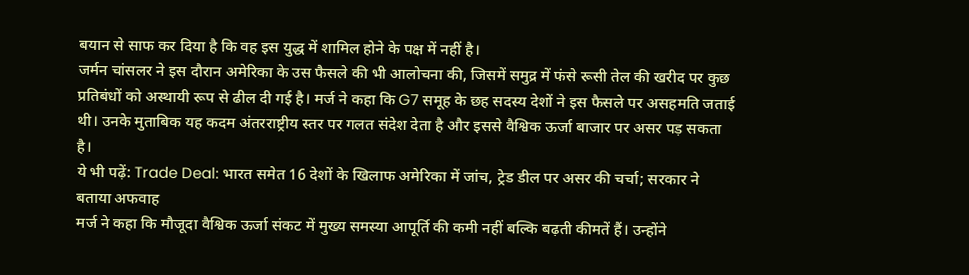बयान से साफ कर दिया है कि वह इस युद्ध में शामिल होने के पक्ष में नहीं है।
जर्मन चांसलर ने इस दौरान अमेरिका के उस फैसले की भी आलोचना की, जिसमें समुद्र में फंसे रूसी तेल की खरीद पर कुछ प्रतिबंधों को अस्थायी रूप से ढील दी गई है। मर्ज ने कहा कि G7 समूह के छह सदस्य देशों ने इस फैसले पर असहमति जताई थी। उनके मुताबिक यह कदम अंतरराष्ट्रीय स्तर पर गलत संदेश देता है और इससे वैश्विक ऊर्जा बाजार पर असर पड़ सकता है।
ये भी पढ़ें: Trade Deal: भारत समेत 16 देशों के खिलाफ अमेरिका में जांच, ट्रेड डील पर असर की चर्चा; सरकार ने बताया अफवाह
मर्ज ने कहा कि मौजूदा वैश्विक ऊर्जा संकट में मुख्य समस्या आपूर्ति की कमी नहीं बल्कि बढ़ती कीमतें हैं। उन्होंने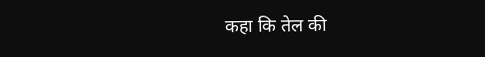कहा कि तेल की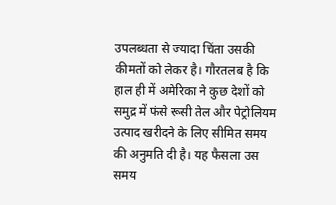उपलब्धता से ज्यादा चिंता उसकी कीमतों को लेकर है। गौरतलब है कि हाल ही में अमेरिका ने कुछ देशों को समुद्र में फंसे रूसी तेल और पेट्रोलियम उत्पाद खरीदने के लिए सीमित समय की अनुमति दी है। यह फैसला उस समय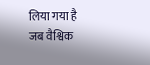लिया गया है जब वैश्विक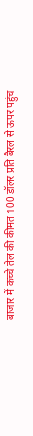बाजार में कच्चे तेल की कीमत 100 डॉलर प्रति बैरल से ऊपर पहुंच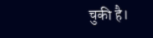चुकी है।